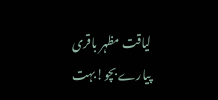لیاقت مظہر باقری پیارے بچو!بہت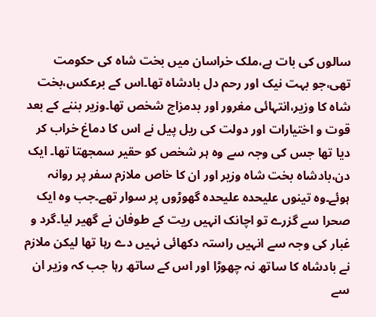سالوں کی بات ہے،ملک خراسان میں بخت شاہ کی حکومت تھی،جو بہت نیک اور رحم دل بادشاہ تھا۔اس کے برعکس،بخت شاہ کا وزیر،انتہائی مغرور اور بدمزاج شخص تھا۔وزیر بننے کے بعد قوت و اختیارات اور دولت کی ریل پیل نے اس کا دماغ خراب کر دیا تھا جس کی وجہ سے وہ ہر شخص کو حقیر سمجھتا تھا۔ ایک دن،بادشاہ بخت شاہ وزیر اور ان کا خاص ملازم سفر پر روانہ ہوئے۔وہ تینوں علیحدہ علیحدہ گھوڑوں پر سوار تھے۔جب وہ ایک صحرا سے گزرے تو اچانک انہیں ریت کے طوفان نے گھیر لیا۔گرد و غبار کی وجہ سے انہیں راستہ دکھائی نہیں دے رہا تھا لیکن ملازم نے بادشاہ کا ساتھ نہ چھوڑا اور اس کے ساتھ رہا جب کہ وزیر ان سے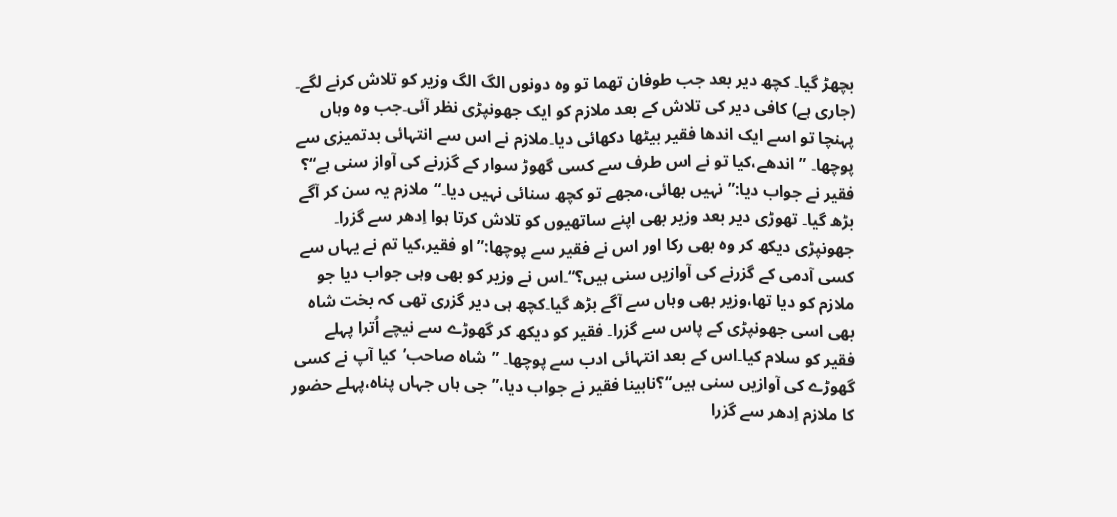بچھڑ گیا۔ کچھ دیر بعد جب طوفان تھما تو وہ دونوں الگ الگ وزیر کو تلاش کرنے لگے۔ (جاری ہے) کافی دیر کی تلاش کے بعد ملازم کو ایک جھونپڑی نظر آئی۔جب وہ وہاں پہنچا تو اسے ایک اندھا فقیر بیٹھا دکھائی دیا۔ملازم نے اس سے انتہائی بدتمیزی سے پوچھا۔ ”اندھے،کیا تو نے اس طرف سے کسی گھوڑ سوار کے گزرنے کی آواز سنی ہے“؟ فقیر نے جواب دیا:”نہیں بھائی،مجھے تو کچھ سنائی نہیں دیا۔“ملازم یہ سن کر آگے بڑھ گیا۔ تھوڑی دیر بعد وزیر بھی اپنے ساتھیوں کو تلاش کرتا ہوا اِدھر سے گزرا۔ جھونپڑی دیکھ کر وہ بھی رکا اور اس نے فقیر سے پوچھا:”او فقیر،کیا تم نے یہاں سے کسی آدمی کے گزرنے کی آوازیں سنی ہیں؟“۔اس نے وزیر کو بھی وہی جواب دیا جو ملازم کو دیا تھا،وزیر بھی وہاں سے آگے بڑھ گیا۔کچھ ہی دیر گزری تھی کہ بخت شاہ بھی اسی جھونپڑی کے پاس سے گزرا۔ فقیر کو دیکھ کر گھوڑے سے نیچے اُترا پہلے فقیر کو سلام کیا۔اس کے بعد انتہائی ادب سے پوچھا۔ ”شاہ صاحب’کیا آپ نے کسی گھوڑے کی آوازیں سنی ہیں“؟نابینا فقیر نے جواب دیا،”جی ہاں جہاں پناہ،پہلے حضور کا ملازم اِدھر سے گزرا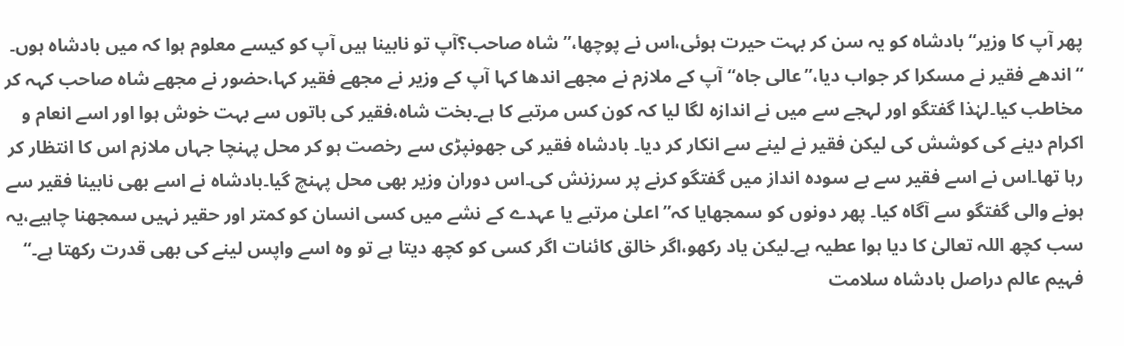پھر آپ کا وزیر“بادشاہ کو یہ سن کر بہت حیرت ہوئی،اس نے پوچھا،”شاہ صاحب؟آپ تو نابینا ہیں آپ کو کیسے معلوم ہوا کہ میں بادشاہ ہوں۔ “اندھے فقیر نے مسکرا کر جواب دیا،”عالی جاہ“آپ کے ملازم نے مجھے اندھا کہا آپ کے وزیر نے مجھے فقیر کہا،حضور نے مجھے شاہ صاحب کہہ کر مخاطب کیا۔لہٰذا گفتگو اور لہجے سے میں نے اندازہ لگا لیا کہ کون کس مرتبے کا ہے۔بخت شاہ،فقیر کی باتوں سے بہت خوش ہوا اور اسے انعام و اکرام دینے کی کوشش کی لیکن فقیر نے لینے سے انکار کر دیا۔ بادشاہ فقیر کی جھونپڑی سے رخصت ہو کر محل پہنچا جہاں ملازم اس کا انتظار کر رہا تھا۔اس نے اسے فقیر سے بے سودہ انداز میں گفتگو کرنے پر سرزنش کی۔اس دوران وزیر بھی محل پہنچ گیا۔بادشاہ نے اسے بھی نابینا فقیر سے ہونے والی گفتگو سے آگاہ کیا۔ پھر دونوں کو سمجھایا کہ”اعلیٰ مرتبے یا عہدے کے نشے میں کسی انسان کو کمتر اور حقیر نہیں سمجھنا چاہیے،یہ سب کچھ اللہ تعالیٰ کا دیا ہوا عطیہ ہے۔لیکن یاد رکھو،اگر خالق کائنات اگر کسی کو کچھ دیتا ہے تو وہ اسے واپس لینے کی بھی قدرت رکھتا ہے۔“
فہیم عالم دراصل بادشاہ سلامت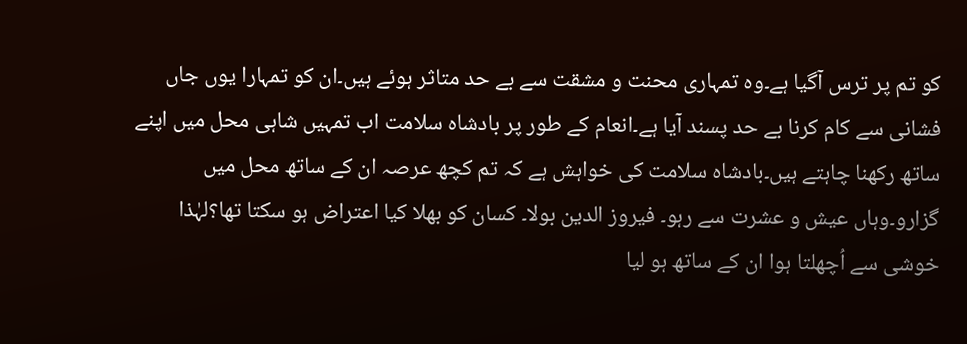کو تم پر ترس آگیا ہے۔وہ تمہاری محنت و مشقت سے بے حد متاثر ہوئے ہیں۔ان کو تمہارا یوں جاں فشانی سے کام کرنا بے حد پسند آیا ہے۔انعام کے طور پر بادشاہ سلامت اب تمہیں شاہی محل میں اپنے ساتھ رکھنا چاہتے ہیں۔بادشاہ سلامت کی خواہش ہے کہ تم کچھ عرصہ ان کے ساتھ محل میں گزارو۔وہاں عیش و عشرت سے رہو۔ فیروز الدین بولا۔ کسان کو بھلا کیا اعتراض ہو سکتا تھا؟لہٰذا خوشی سے اُچھلتا ہوا ان کے ساتھ ہو لیا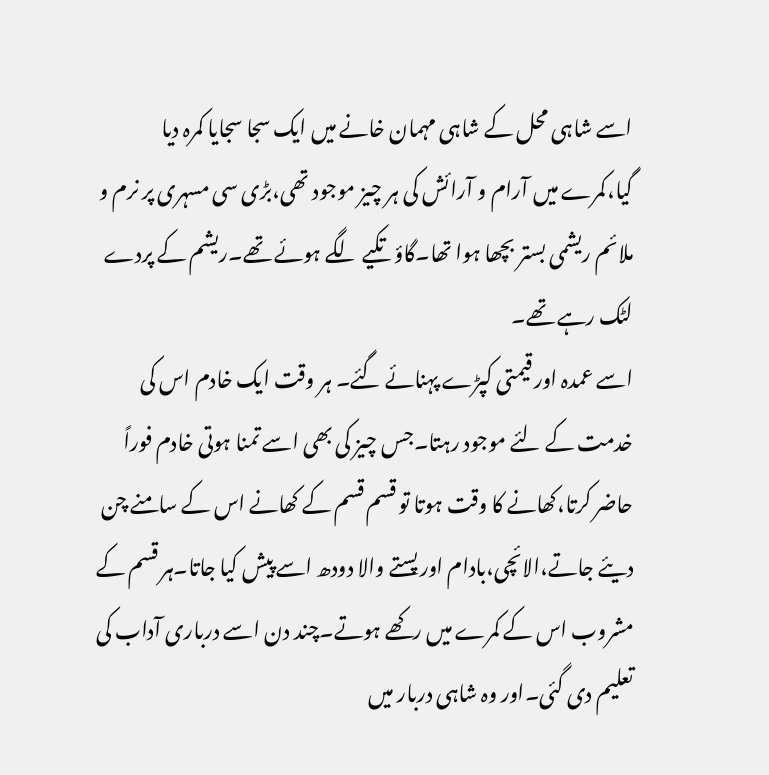اسے شاہی محل کے شاہی مہمان خانے میں ایک سجا سجایا کمرہ دیا گیا،کمرے میں آرام و آرائش کی ہر چیز موجود تھی،بڑی سی مسہری پر نرم و ملائم ریشمی بستر بچھا ہوا تھا۔گاؤ تکیے لگے ہوئے تھے۔ریشم کے پردے لٹک رہے تھے۔
اسے عمدہ اور قیمتی کپڑے پہنائے گئے۔ ہر وقت ایک خادم اس کی خدمت کے لئے موجود رہتا۔جس چیز کی بھی اسے تمنا ہوتی خادم فوراً حاضر کرتا،کھانے کا وقت ہوتا تو قسم قسم کے کھانے اس کے سامنے چن دیئے جاتے،الائچی،بادام اور پستے والا دودھ اسے پیش کیا جاتا۔ہر قسم کے مشروب اس کے کمرے میں رکھے ہوتے۔چند دن اسے درباری آداب کی تعلیم دی گئی۔اور وہ شاہی دربار میں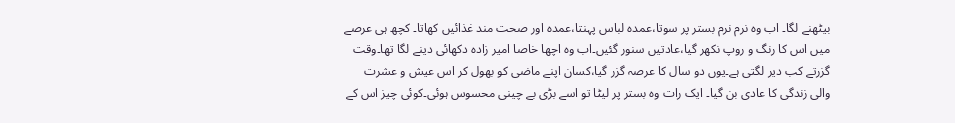بیٹھنے لگا۔ اب وہ نرم نرم بستر پر سوتا،عمدہ لباس پہنتا،عمدہ اور صحت مند غذائیں کھاتا۔ کچھ ہی عرصے میں اس کا رنگ و روپ نکھر گیا،عادتیں سنور گئیں۔اب وہ اچھا خاصا امیر زادہ دکھائی دینے لگا تھا۔وقت گزرتے کب دیر لگتی ہے۔یوں دو سال کا عرصہ گزر گیا،کسان اپنے ماضی کو بھول کر اس عیش و عشرت والی زندگی کا عادی بن گیا۔ ایک رات وہ بستر پر لیٹا تو اسے بڑی بے چینی محسوس ہوئی۔کوئی چیز اس کے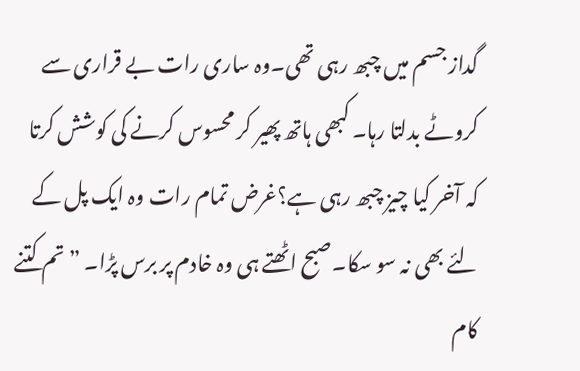گداز جسم میں چبھ رہی تھی۔وہ ساری رات بے قراری سے کروٹے بدلتا رہا۔ کبھی ہاتھ پھیر کر محسوس کرنے کی کوشش کرتا کہ آخر کیا چیز چبھ رہی ہے؟غرض تمام رات وہ ایک پل کے لئے بھی نہ سو سکا۔صبح اٹھتے ہی وہ خادم پر برس پڑا۔ ”تم کتنے کام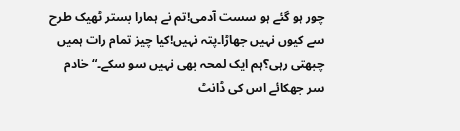چور ہو گئے ہو سست آدمی!تم نے ہمارا بستر ٹھیک طرح سے کیوں نہیں جھاڑا۔پتہ نہیں!کیا چیز تمام رات ہمیں چبھتی رہی؟ہم ایک لمحہ بھی نہیں سو سکے۔“خادم سر جھکائے اس کی ڈانٹ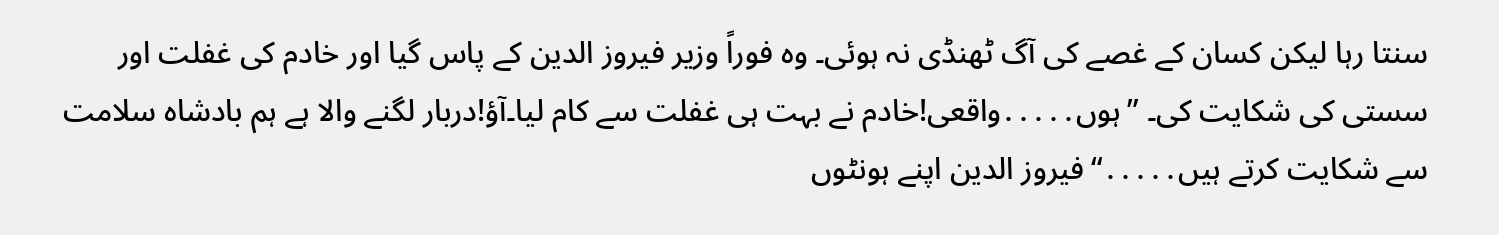سنتا رہا لیکن کسان کے غصے کی آگ ٹھنڈی نہ ہوئی۔ وہ فوراً وزیر فیروز الدین کے پاس گیا اور خادم کی غفلت اور سستی کی شکایت کی۔ ”ہوں․․․․․واقعی!خادم نے بہت ہی غفلت سے کام لیا۔آؤ!دربار لگنے والا ہے ہم بادشاہ سلامت سے شکایت کرتے ہیں․․․․․“فیروز الدین اپنے ہونٹوں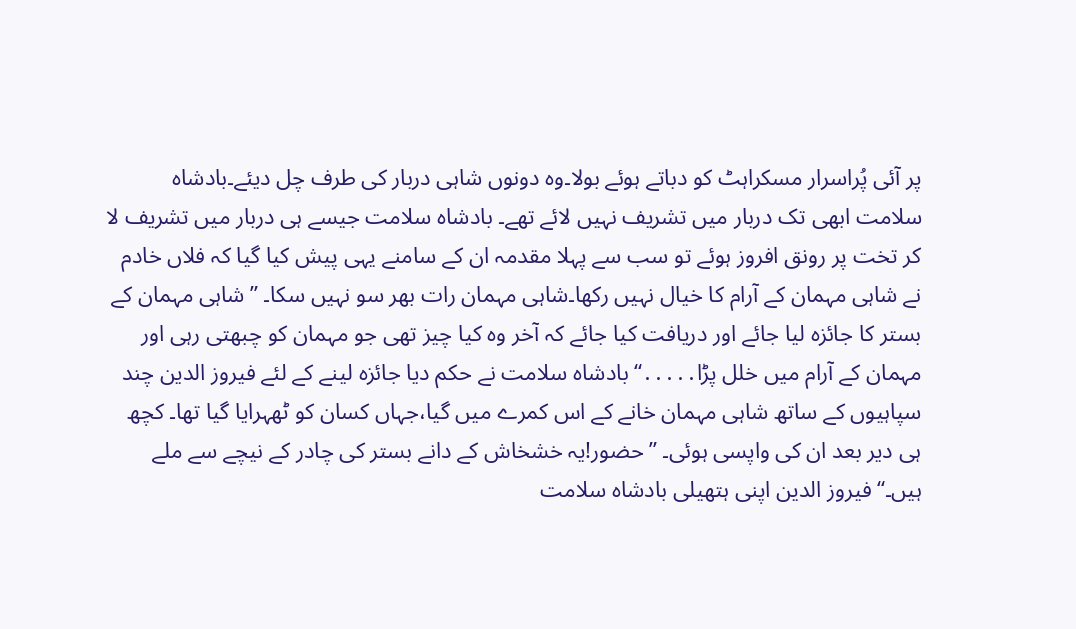پر آئی پُراسرار مسکراہٹ کو دباتے ہوئے بولا۔وہ دونوں شاہی دربار کی طرف چل دیئے۔بادشاہ سلامت ابھی تک دربار میں تشریف نہیں لائے تھے۔ بادشاہ سلامت جیسے ہی دربار میں تشریف لا کر تخت پر رونق افروز ہوئے تو سب سے پہلا مقدمہ ان کے سامنے یہی پیش کیا گیا کہ فلاں خادم نے شاہی مہمان کے آرام کا خیال نہیں رکھا۔شاہی مہمان رات بھر سو نہیں سکا۔ ”شاہی مہمان کے بستر کا جائزہ لیا جائے اور دریافت کیا جائے کہ آخر وہ کیا چیز تھی جو مہمان کو چبھتی رہی اور مہمان کے آرام میں خلل پڑا․․․․․“بادشاہ سلامت نے حکم دیا جائزہ لینے کے لئے فیروز الدین چند سپاہیوں کے ساتھ شاہی مہمان خانے کے اس کمرے میں گیا،جہاں کسان کو ٹھہرایا گیا تھا۔ کچھ ہی دیر بعد ان کی واپسی ہوئی۔ ”حضور!یہ خشخاش کے دانے بستر کی چادر کے نیچے سے ملے ہیں۔“فیروز الدین اپنی ہتھیلی بادشاہ سلامت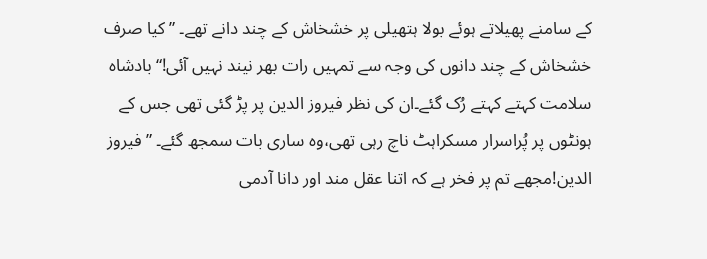کے سامنے پھیلاتے ہوئے بولا ہتھیلی پر خشخاش کے چند دانے تھے۔ ”کیا صرف خشخاش کے چند دانوں کی وجہ سے تمہیں رات بھر نیند نہیں آئی!“بادشاہ سلامت کہتے کہتے رُک گئے۔ان کی نظر فیروز الدین پر پڑ گئی تھی جس کے ہونٹوں پر پُراسرار مسکراہٹ ناچ رہی تھی،وہ ساری بات سمجھ گئے۔ ”فیروز الدین!مجھے تم پر فخر ہے کہ اتنا عقل مند اور دانا آدمی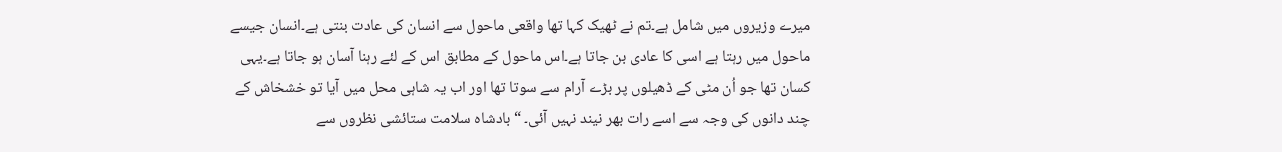میرے وزیروں میں شامل ہے۔تم نے ٹھیک کہا تھا واقعی ماحول سے انسان کی عادت بنتی ہے۔انسان جیسے ماحول میں رہتا ہے اسی کا عادی بن جاتا ہے۔اس ماحول کے مطابق اس کے لئے رہنا آسان ہو جاتا ہے۔یہی کسان تھا جو اُن مٹی کے ڈھیلوں پر بڑے آرام سے سوتا تھا اور اب یہ شاہی محل میں آیا تو خشخاش کے چند دانوں کی وجہ سے اسے رات بھر نیند نہیں آئی۔ “بادشاہ سلامت ستائشی نظروں سے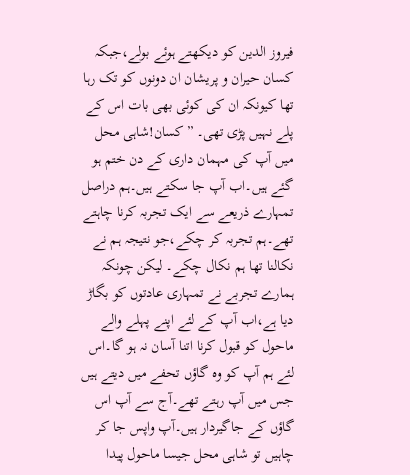فیروز الدین کو دیکھتے ہوئے بولے،جبکہ کسان حیران و پریشان ان دونوں کو تک رہا تھا کیونکہ ان کی کوئی بھی بات اس کے پلے نہیں پڑی تھی۔ ”کسان!شاہی محل میں آپ کی مہمان داری کے دن ختم ہو گئے ہیں۔اب آپ جا سکتے ہیں۔ہم دراصل تمہارے ذریعے سے ایک تجربہ کرنا چاہتے تھے۔ہم تجربہ کر چکے،جو نتیجہ ہم نے نکالنا تھا ہم نکال چکے۔ لیکن چونکہ ہمارے تجربے نے تمہاری عادتوں کو بگاڑ دیا ہے،اب آپ کے لئے اپنے پہلے والے ماحول کو قبول کرنا اتنا آسان نہ ہو گا۔اس لئے ہم آپ کو وہ گاؤں تحفے میں دیتے ہیں جس میں آپ رہتے تھے۔آج سے آپ اس گاؤں کے جاگیردار ہیں۔آپ واپس جا کر چاہیں تو شاہی محل جیسا ماحول پیدا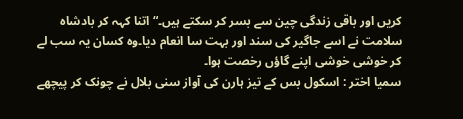کریں اور باقی زندگی چین سے بسر کر سکتے ہیں۔“اتنا کہہ کر بادشاہ سلامت نے اسے جاگیر کی سند اور بہت سا انعام دیا۔وہ کسان یہ سب لے کر خوشی خوشی اپنے گاؤں رخصت ہوا۔
سمیا اختر : اسکول بس کے تیز ہارن کی آواز سنی بلال نے چونک کر پیچھے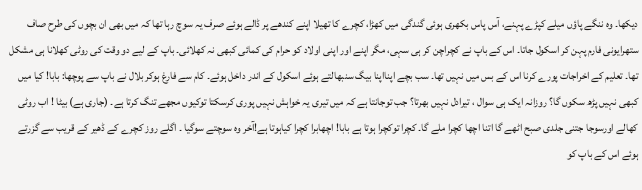دیکھا۔ وہ ننگے پاؤں میلے کپڑے پہنے، آس پاس بکھری ہوئی گندگی میں کھڑا، کچرے کا تھیلا اپنے کندھے پر ڈالے ہوئے صرف یہ سوچ رہا تھا کہ میں بھی ان بچوں کی طرح صاف ستھرایونی فارم پہن کر اسکول جاتا۔ اس کے باپ نے کچراچن کر ہی سہی، مگر اپنے اور اپنی اولاد کو حرام کی کمائی کبھی نہ کھلائی۔ باپ کے لیے دو وقت کی روٹی کھلانا ہی مشکل تھا۔ تعلیم کے اخراجات پورے کرنا اس کے بس میں نہیں تھا۔ سب بچے اپنااپنا بیگ سنبھالتے ہوئے اسکول کے اندر داخل ہوئے۔ کام سے فارغ ہوکر بلال نے باپ سے پوچھا: بابا! کیا میں کبھی نہیں پڑھ سکوں گا؟ روزانہ ایک ہی سوال ، تیرادل نہیں بھرتا؟ جب توجانتا ہے کہ میں تیری یہ خواہش نہیں پوری کرسکتا توکیوں مجھے تنگ کرتا ہے۔ (جاری ہے) بیٹا ! اب روٹی کھالے اورسوجا جتنی جلدی صبح اٹھے گا اتنا اچھا کچرا ملے گا۔ کچرا توکچرا ہوتا ہے بابا! اچھابرا کچرا کیاہوتا ہے!آخر وہ سوچتے سوگیا ۔ اگلے روز کچرے کے ڈھیر کے قریب سے گزرتے ہوئے اس کے باپ کو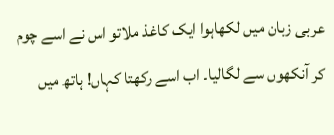عربی زبان میں لکھاہوا ایک کاغذ ملاتو اس نے اسے چوم کر آنکھوں سے لگالیا۔ اب اسے رکھتا کہاں! ہاتھ میں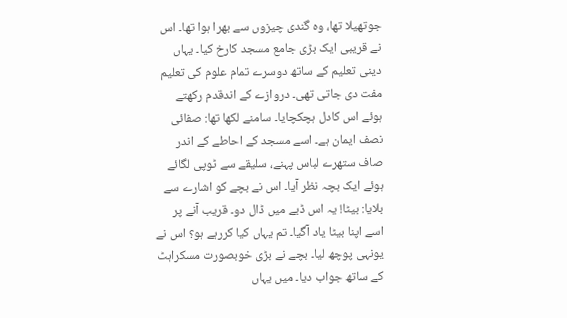جوتھیلا تھا، وہ گندی چیزوں سے بھرا ہوا تھا۔ اس نے قریبی ایک بڑی جامع مسجد کارخ کیا۔ یہاں دینی تعلیم کے ساتھ دوسرے تمام علوم کی تعلیم مفت دی جاتی تھی۔ دروازے کے اندقدم رکھتے ہوئے اس کادل ہچکچایا۔ سامنے لکھا تھا: صفائی نصف ایمان ہے۔ اسے مسجد کے احاطے کے اندر صاف ستھرے لباس پہنے، سلیقے سے ٹوپی لگائے ہوئے ایک بچہ نظر آیا۔ اس نے بچے کو اشارے سے بلایا: بیٹا! یہ اس ڈبے میں ڈال دو۔ قریب آنے پر اسے اپنا بیٹا یاد آگیا۔ تم یہاں کیا کررہے ہو؟ اس نے یونہی پوچھ لیا۔ بچے نے بڑی خوبصورت مسکراہٹ کے ساتھ جواب دیا۔ میں یہاں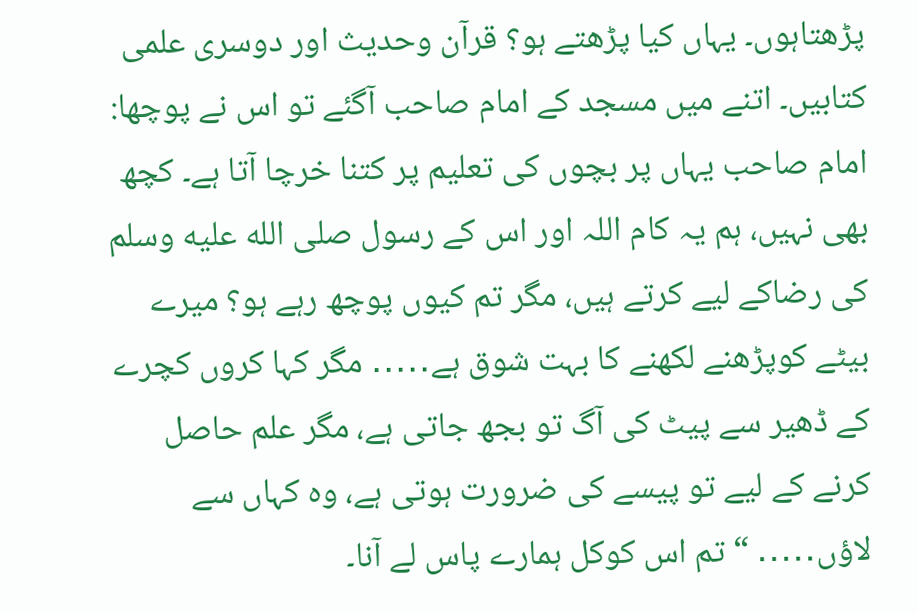پڑھتاہوں۔ یہاں کیا پڑھتے ہو؟ قرآن وحدیث اور دوسری علمی کتابیں۔ اتنے میں مسجد کے امام صاحب آگئے تو اس نے پوچھا: امام صاحب یہاں پر بچوں کی تعلیم پر کتنا خرچا آتا ہے۔ کچھ بھی نہیں، ہم یہ کام اللہ اور اس کے رسول صلى الله عليه وسلم کی رضاکے لیے کرتے ہیں، مگر تم کیوں پوچھ رہے ہو؟ میرے بیٹے کوپڑھنے لکھنے کا بہت شوق ہے․․․․․ مگر کہا کروں کچرے کے ڈھیر سے پیٹ کی آگ تو بجھ جاتی ہے، مگر علم حاصل کرنے کے لیے تو پیسے کی ضرورت ہوتی ہے، وہ کہاں سے لاؤں․․․․․ “ تم اس کوکل ہمارے پاس لے آنا۔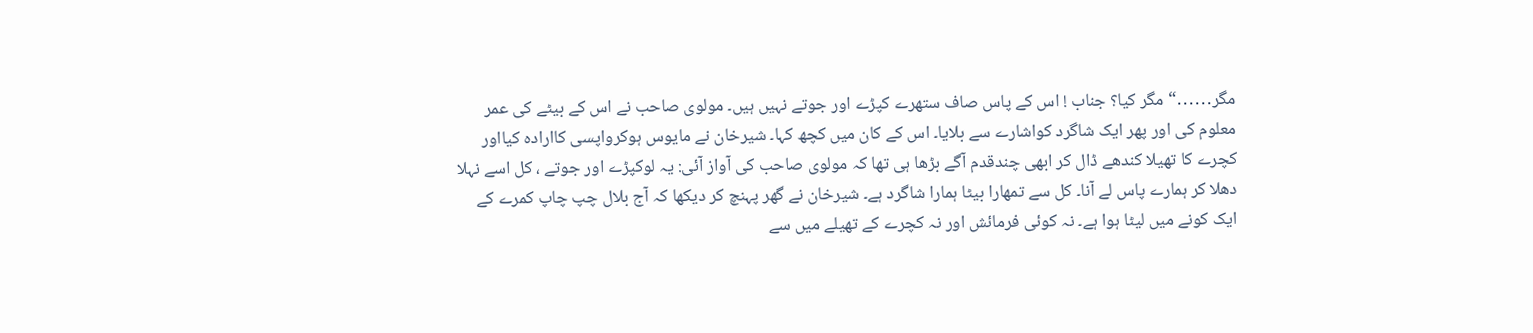مگر․․․․․․“ مگر کیا؟ جناب ! اس کے پاس صاف ستھرے کپڑے اور جوتے نہیں ہیں۔ مولوی صاحب نے اس کے بیٹے کی عمر معلوم کی اور پھر ایک شاگرد کواشارے سے بلایا۔ اس کے کان میں کچھ کہا۔ شیرخان نے مایوس ہوکرواپسی کاارادہ کیااور کچرے کا تھیلا کندھے ڈال کر ابھی چندقدم آگے بڑھا ہی تھا کہ مولوی صاحب کی آواز آئی: یہ لوکپڑے اور جوتے ، کل اسے نہلا دھلا کر ہمارے پاس لے آنا۔ کل سے تمھارا بیٹا ہمارا شاگرد ہے۔ شیرخان نے گھر پہنچ کر دیکھا کہ آج بلال چپ چاپ کمرے کے ایک کونے میں لیٹا ہوا ہے۔ نہ کوئی فرمائش اور نہ کچرے کے تھیلے میں سے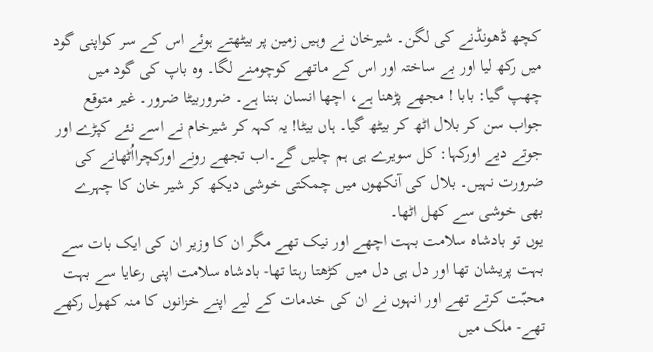کچھ ڈھونڈنے کی لگن۔ شیرخان نے وہیں زمین پر بیٹھتے ہوئے اس کے سر کواپنی گود میں رکھ لیا اور بے ساختہ اور اس کے ماتھے کوچومنے لگا۔ وہ باپ کی گود میں چھپ گیا: بابا ! مجھے پڑھنا ہے، اچھا انسان بننا ہے۔ ضروربیٹا ضرور۔ غیر متوقع جواب سن کر بلال اٹھ کر بیٹھ گیا۔ ہاں بیٹا! یہ کہہ کر شیرخام نے اسے نئے کپڑے اور جوتے دیے اورکہا: کل سویرے ہی ہم چلیں گے۔اب تجھے رونے اورکچرااُٹھانے کی ضرورت نہیں۔ بلال کی آنکھوں میں چمکتی خوشی دیکھ کر شیر خان کا چہرے بھی خوشی سے کھل اٹھا۔
یوں تو بادشاہ سلامت بہت اچھے اور نیک تھے مگر ان کا وزیر ان کی ایک بات سے بہت پریشان تھا اور دل ہی دل میں کڑھتا رہتا تھا- بادشاہ سلامت اپنی رعایا سے بہت محبّت کرتے تھے اور انہوں نے ان کی خدمات کے لیے اپنے خزانوں کا منہ کھول رکھے تھے- ملک میں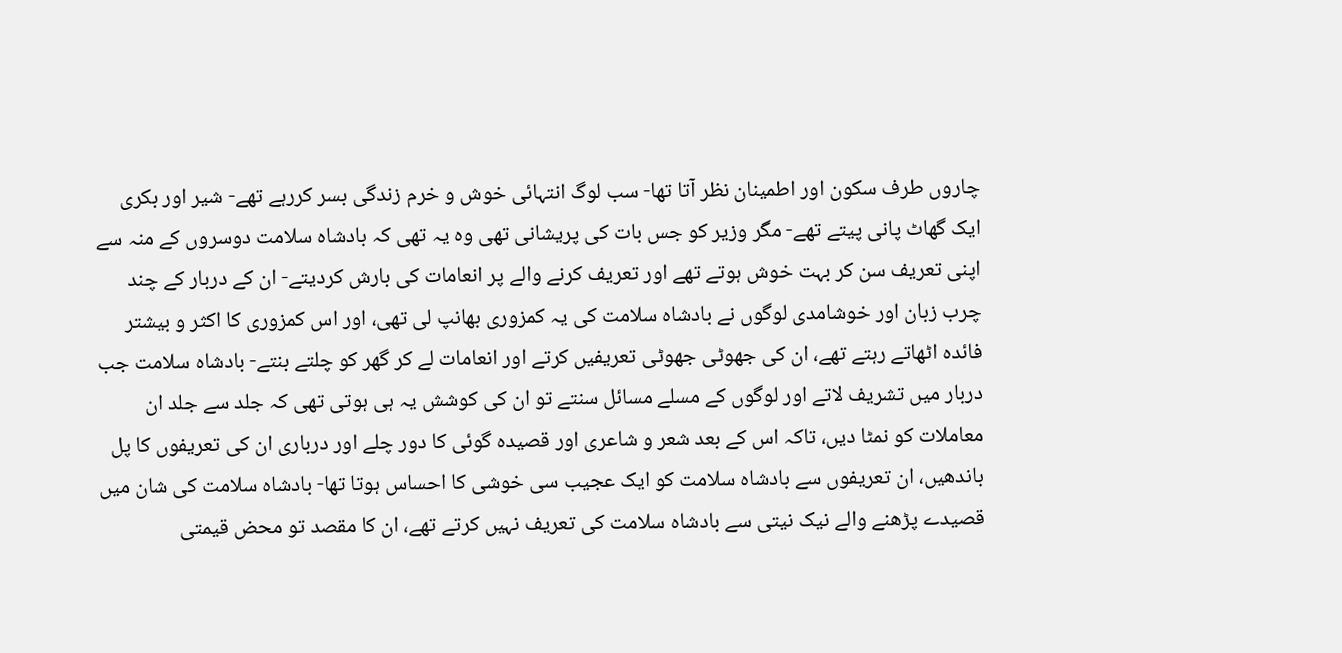چاروں طرف سکون اور اطمینان نظر آتا تھا- سب لوگ انتہائی خوش و خرم زندگی بسر کررہے تھے- شیر اور بکری ایک گھاٹ پانی پیتے تھے- مگر وزیر کو جس بات کی پریشانی تھی وہ یہ تھی کہ بادشاہ سلامت دوسروں کے منہ سے اپنی تعریف سن کر بہت خوش ہوتے تھے اور تعریف کرنے والے پر انعامات کی بارش کردیتے- ان کے دربار کے چند چرب زبان اور خوشامدی لوگوں نے بادشاہ سلامت کی یہ کمزوری بھانپ لی تھی، اور اس کمزوری کا اکثر و بیشتر فائدہ اٹھاتے رہتے تھے، ان کی جھوٹی جھوٹی تعریفیں کرتے اور انعامات لے کر گھر کو چلتے بنتے- بادشاہ سلامت جب دربار میں تشریف لاتے اور لوگوں کے مسلے مسائل سنتے تو ان کی کوشش یہ ہی ہوتی تھی کہ جلد سے جلد ان معاملات کو نمٹا دیں، تاکہ اس کے بعد شعر و شاعری اور قصیدہ گوئی کا دور چلے اور درباری ان کی تعریفوں کا پل باندھیں، ان تعریفوں سے بادشاہ سلامت کو ایک عجیب سی خوشی کا احساس ہوتا تھا- بادشاہ سلامت کی شان میں قصیدے پڑھنے والے نیک نیتی سے بادشاہ سلامت کی تعریف نہیں کرتے تھے، ان کا مقصد تو محض قیمتی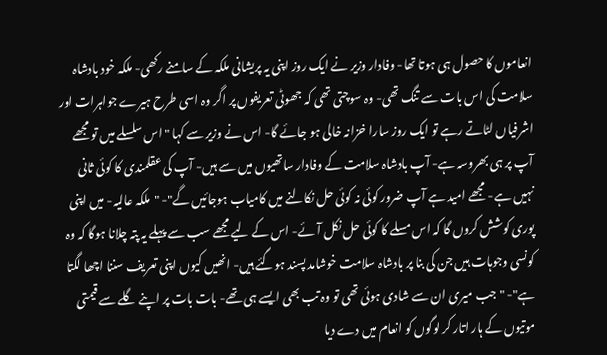انعاموں کا حصول ہی ہوتا تھا- وفادار وزیر نے ایک روز اپنی یہ پریشانی ملکہ کے سامنے رکھی- ملکہ خود بادشاہ سلامت کی اس بات سے تنگ تھی- وہ سوچتی تھی کہ جھوٹی تعریفوں پر اگر وہ اسی طرح ہیرے جواہرات اور اشرفیاں لٹاتے رہے تو ایک روز سارا خزانہ خالی ہو جائے گا- اس نے وزیر سے کہا "اس سلسلے میں تو مجھے آپ پر ہی بھروسہ ہے- آپ بادشاہ سلامت کے وفادار ساتھیوں میں سے ہیں- آپ کی عقلمندی کا کوئی ثانی نہیں ہے- مجھے امید ہے آپ ضرور کوئی نہ کوئی حل نکالنے میں کامیاب ہوجائیں گے"- "ملکہ عالیہ- میں اپنی پوری کوشش کروں گا کہ اس مسلے کا کوئی حل نکل آئے- اس کے لیے مجھے سب سے پہلے یہ پتہ چلانا ہوگا کہ وہ کونسی وجوہات ہیں جن کی بنا پر بادشاہ سلامت خوشامد پسند ہوگئے ہیں- انھیں کیوں اپنی تعریف سننا اچھا لگتا ہے"- "جب میری ان سے شادی ہوئی تھی تو وہ تب بھی ایسے ہی تھے- بات بات پر اپنے گلے سے قیمتی موتیوں کے ہار اتار کر لوگوں کو انعام میں دے دیا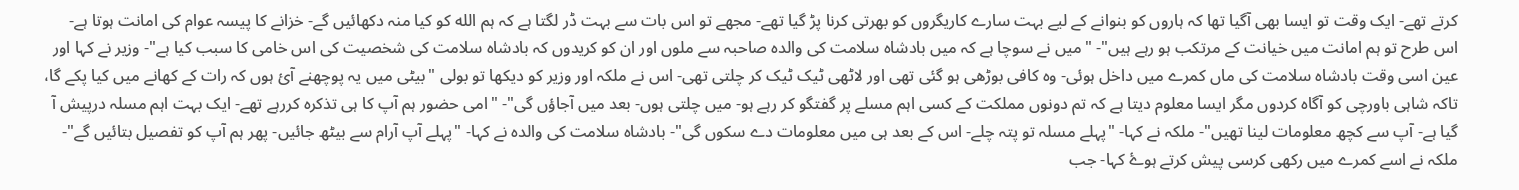کرتے تھے- ایک وقت تو ایسا بھی آگیا تھا کہ ہاروں کو بنوانے کے لیے بہت سارے کاریگروں کو بھرتی کرنا پڑ گیا تھے- مجھے تو اس بات سے بہت ڈر لگتا ہے کہ ہم الله کو کیا منہ دکھائیں گے- خزانے کا پیسہ عوام کی امانت ہوتا ہے- اس طرح تو ہم امانت میں خیانت کے مرتکب ہو رہے ہیں"- "میں نے سوچا ہے کہ میں بادشاہ سلامت کی والدہ صاحبہ سے ملوں اور ان کو کریدوں کہ بادشاہ سلامت کی شخصیت کی اس خامی کا سبب کیا ہے"- وزیر نے کہا اور عین اسی وقت بادشاہ سلامت کی ماں کمرے میں داخل ہوئی- وہ کافی بوڑھی ہو گئی تھی اور لاٹھی ٹیک ٹیک کر چلتی تھی- اس نے ملکہ اور وزیر کو دیکھا تو بولی "بیٹی میں یہ پوچھنے آئ ہوں کہ رات کے کھانے میں کیا پکے گا، تاکہ شاہی باورچی کو آگاہ کردوں مگر ایسا معلوم دیتا ہے کہ تم دونوں مملکت کے کسی اہم مسلے پر گفتگو کر رہے ہو- میں چلتی ہوں- بعد میں آجاؤں گی"- "امی حضور ہم آپ کا ہی تذکرہ کررہے تھے- ایک بہت اہم مسلہ درپیش آ گیا ہے- آپ سے کچھ معلومات لینا تھیں"- ملکہ نے کہا- "پہلے مسلہ تو پتہ چلے- اس کے بعد ہی میں معلومات دے سکوں گی"- بادشاہ سلامت کی والدہ نے کہا- "پہلے آپ آرام سے بیٹھ جائیں- پھر ہم آپ کو تفصیل بتائیں گے"- ملکہ نے اسے کمرے میں رکھی کرسی پیش کرتے ہوۓ کہا- جب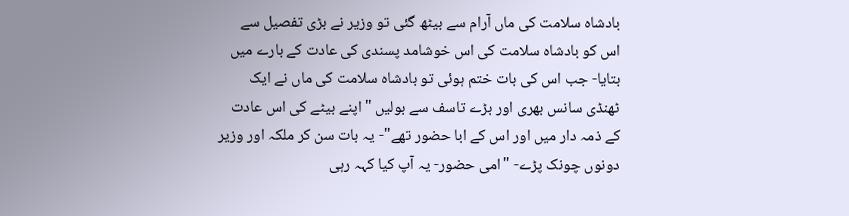بادشاہ سلامت کی ماں آرام سے بیٹھ گئی تو وزیر نے بڑی تفصیل سے اس کو بادشاہ سلامت کی اس خوشامد پسندی کی عادت کے بارے میں بتایا- جب اس کی بات ختم ہوئی تو بادشاہ سلامت کی ماں نے ایک ٹھنڈی سانس بھری اور بڑے تاسف سے بولیں "اپنے بیٹے کی اس عادت کے ذمہ دار میں اور اس کے ابا حضور تھے"- یہ بات سن کر ملکہ اور وزیر دونوں چونک پڑے- "امی حضور- یہ آپ کیا کہہ رہی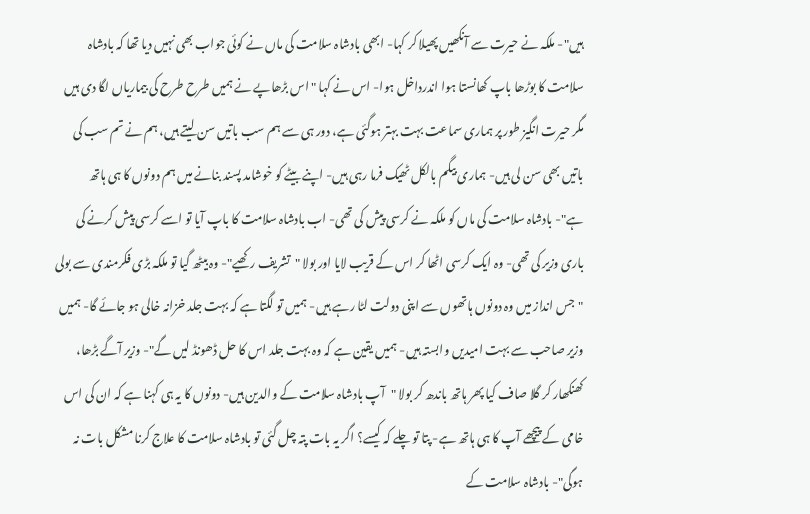ہیں"- ملکہ نے حیرت سے آنکھیں پھیلا کر کہا- ابھی بادشاہ سلامت کی ماں نے کوئی جواب بھی نہیں دیا تھا کہ بادشاہ سلامت کا بوڑھا باپ کھانستا ہوا اندرداخل ہوا- اس نے کہا "اس بڑھاپے نے ہمیں طرح طرح کی بیماریاں لگا دی ہیں مگر حیرت انگیز طور پر ہماری سماعت بہت بہتر ہوگئی ہے، دور ہی سے ہم سب باتیں سن لیتے ہیں، ہم نے تم سب کی باتیں بھی سن لی ہیں- ہماری بیگم بالکل ٹھیک فرما رہی ہیں- اپنے بیٹے کو خوشامد پسند بنانے میں ہم دونوں کا ہی ہاتھ ہے"- بادشاہ سلامت کی ماں کو ملکہ نے کرسی پیش کی تھی- اب بادشاہ سلامت کا باپ آیا تو اسے کرسی پیش کرنے کی باری وزیر کی تھی- وہ ایک کرسی اٹھا کر اس کے قریب لایا اور بولا "تشریف رکھیے"- وہ بیٹھ گیا تو ملکہ بڑی فکرمندی سے بولی "جس انداز میں وہ دونوں ہاتھوں سے اپنی دولت لٹا رہے ہیں- ہمیں تو لگتا ہے کہ بہت جلد خزانہ خالی ہو جائے گا- ہمیں وزیر صاحب سے بہت امیدیں وابستہ ہیں- ہمیں یقین ہے کہ وہ بہت جلد اس کا حل ڈھونڈ لیں گے"- وزیر آگے بڑھا، کھنکھار کر گلا صاف کیا پھر ہاتھ باندھ کر بولا "آپ بادشاہ سلامت کے والدین ہیں- دونوں کا یہ ہی کہنا ہے کہ ان کی اس خامی کے پیچھے آپ کا ہی ہاتھ ہے- پتا تو چلے کہ کیسے؟ اگر یہ بات پتہ چل گئی تو بادشاہ سلامت کا علاج کرنا مشکل بات نہ ہوگی"- بادشاہ سلامت کے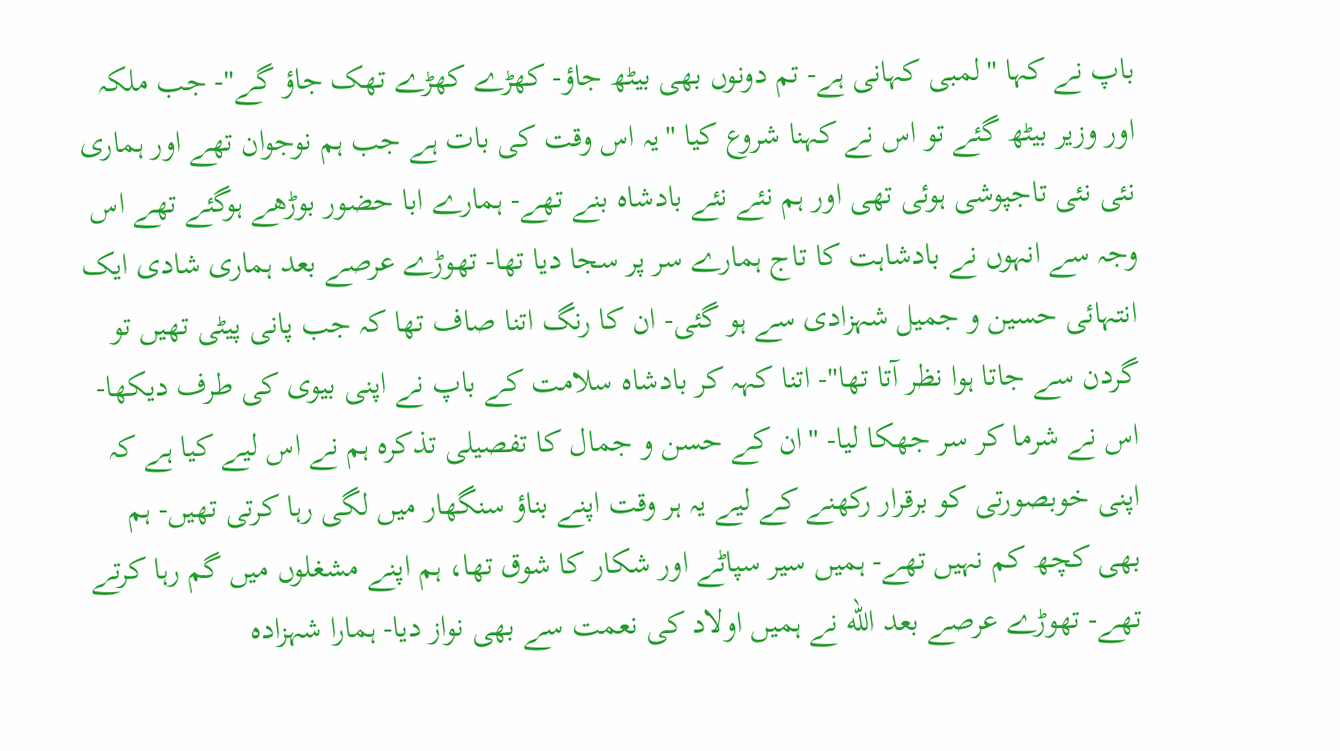باپ نے کہا "لمبی کہانی ہے- تم دونوں بھی بیٹھ جاؤ- کھڑے کھڑے تھک جاؤ گے"- جب ملکہ اور وزیر بیٹھ گئے تو اس نے کہنا شروع کیا "یہ اس وقت کی بات ہے جب ہم نوجوان تھے اور ہماری نئی نئی تاجپوشی ہوئی تھی اور ہم نئے نئے بادشاہ بنے تھے- ہمارے ابا حضور بوڑھے ہوگئے تھے اس وجہ سے انہوں نے بادشاہت کا تاج ہمارے سر پر سجا دیا تھا- تھوڑے عرصے بعد ہماری شادی ایک انتہائی حسین و جمیل شہزادی سے ہو گئی- ان کا رنگ اتنا صاف تھا کہ جب پانی پیٹی تھیں تو گردن سے جاتا ہوا نظر آتا تھا"- اتنا کہہ کر بادشاہ سلامت کے باپ نے اپنی بیوی کی طرف دیکھا- اس نے شرما کر سر جھکا لیا- "ان کے حسن و جمال کا تفصیلی تذکرہ ہم نے اس لیے کیا ہے کہ اپنی خوبصورتی کو برقرار رکھنے کے لیے یہ ہر وقت اپنے بناؤ سنگھار میں لگی رہا کرتی تھیں- ہم بھی کچھ کم نہیں تھے- ہمیں سیر سپاٹے اور شکار کا شوق تھا، ہم اپنے مشغلوں میں گم رہا کرتے تھے- تھوڑے عرصے بعد الله نے ہمیں اولاد کی نعمت سے بھی نواز دیا- ہمارا شہزادہ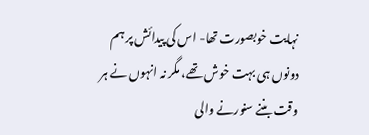نہایت خوبصورت تھا- اس کی پیدائش پر ہم دونوں ہی بہت خوش تھے، مگر نہ انہوں نے ہر وقت بننے سنورنے والی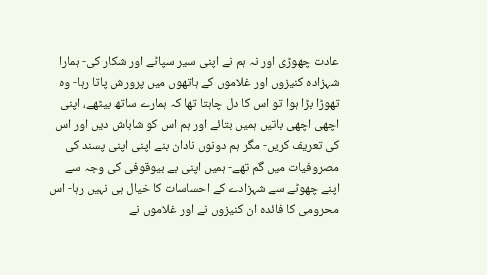عادت چھوڑی اور نہ ہم نے اپنی سیر سپاٹے اور شکار کی- ہمارا شہزادہ کنیزوں اور غلاموں کے ہاتھوں میں پرورش پاتا رہا- وہ تھوڑا بڑا ہوا تو اس کا دل چاہتا تھا کہ ہمارے ساتھ بیٹھے، اپنی اچھی اچھی باتیں ہمیں بتائے اور ہم اس کو شاباش دیں اور اس کی تعریف کریں- مگر ہم دونوں نادان بنے اپنی اپنی پسند کی مصروفیات میں گم تھے- ہمیں اپنی بے بیوقوفی کی وجہ سے اپنے چھوٹے سے شہزادے کے احساسات کا خیال ہی نہیں رہا- اس محرومی کا فائدہ ان کنیزوں نے اور غلاموں نے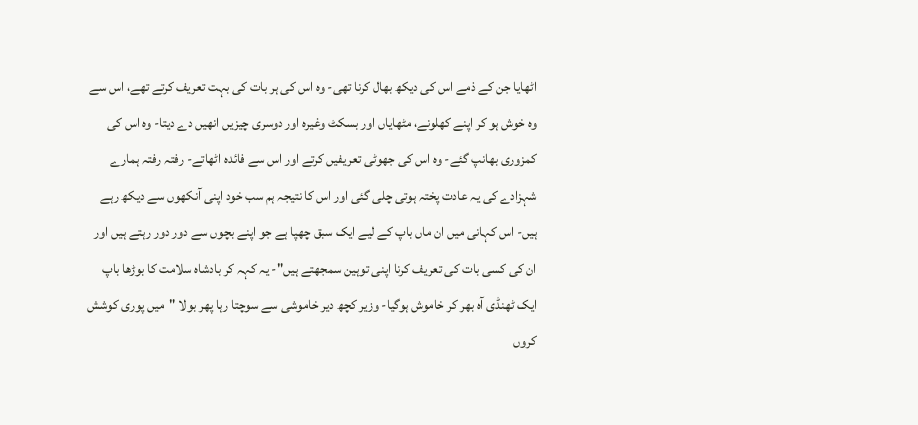اٹھایا جن کے ذمے اس کی دیکھ بھال کرنا تھی- وہ اس کی ہر بات کی بہت تعریف کرتے تھے، اس سے وہ خوش ہو کر اپنے کھلونے، مٹھایاں اور بسکٹ وغیرہ اور دوسری چیزیں انھیں دے دیتا- وہ اس کی کمزوری بھانپ گئے- وہ اس کی جھوٹی تعریفیں کرتے اور اس سے فائدہ اٹھاتے- رفتہ رفتہ ہمارے شہزادے کی یہ عادت پختہ ہوتی چلی گئی اور اس کا نتیجہ ہم سب خود اپنی آنکھوں سے دیکھ رہے ہیں- اس کہانی میں ان ماں باپ کے لیے ایک سبق چھپا ہے جو اپنے بچوں سے دور دور رہتے ہیں اور ان کی کسی بات کی تعریف کرنا اپنی توہین سمجھتے ہیں"- یہ کہہ کر بادشاہ سلامت کا بوڑھا باپ ایک ٹھنڈی آہ بھر کر خاموش ہوگیا- وزیر کچھ دیر خاموشی سے سوچتا رہا پھر بولا "میں پوری کوشش کروں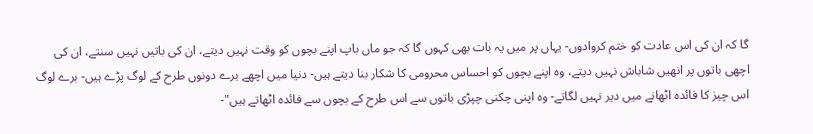گا کہ ان کی اس عادت کو ختم کروادوں- یہاں پر میں یہ بات بھی کہوں گا کہ جو ماں باپ اپنے بچوں کو وقت نہیں دیتے، ان کی باتیں نہیں سنتے، ان کی اچھی باتوں پر انھیں شاباش نہیں دیتے، وہ اپنے بچوں کو احساس محرومی کا شکار بنا دیتے ہیں- دنیا میں اچھے برے دونوں طرح کے لوگ پڑے ہیں- برے لوگ اس چیز کا فائدہ اٹھانے میں دیر نہیں لگاتے- وہ اپنی چکنی چپڑی باتوں سے اس طرح کے بچوں سے فائدہ اٹھاتے ہیں"-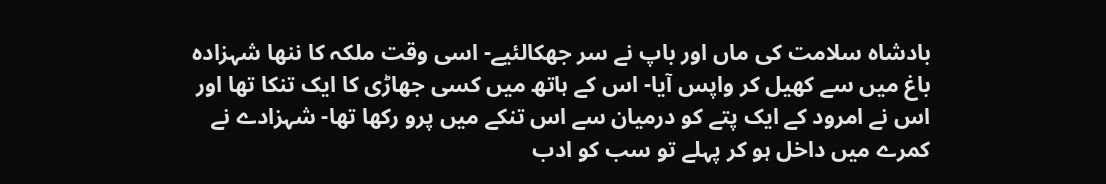بادشاہ سلامت کی ماں اور باپ نے سر جھکالئیے- اسی وقت ملکہ کا ننھا شہزادہ باغ میں سے کھیل کر واپس آیا- اس کے ہاتھ میں کسی جھاڑی کا ایک تنکا تھا اور اس نے امرود کے ایک پتے کو درمیان سے اس تنکے میں پرو رکھا تھا- شہزادے نے کمرے میں داخل ہو کر پہلے تو سب کو ادب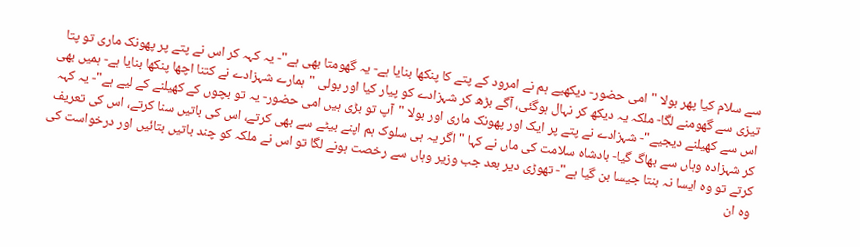سے سلام کیا پھر بولا "امی حضور- دیکھیے ہم نے امرود کے پتے کا پنکھا بنایا ہے- یہ گھومتا بھی ہے"- یہ کہہ کر اس نے پتے پر پھونک ماری تو پتا تیزی سے گھومنے لگا- ملکہ یہ دیکھ کر نہال ہوگئی، آگے بڑھ کر شہزادے کو پیار کیا اور بولی "ہمارے شہزادے نے کتنا اچھا پنکھا بنایا ہے- ہمیں بھی اس سے کھیلنے دیجیے"- شہزادے نے پتے پر ایک اور پھونک ماری اور بولا "آپ تو بڑی ہیں امی حضور- یہ تو بچوں کے کھیلنے کے لیے ہے"- یہ کہہ کر شہزادہ وہاں سے بھاگ گیا- بادشاہ سلامت کی ماں نے کہا "اگر یہ ہی سلوک ہم اپنے بیٹے سے بھی کرتے، اس کی باتیں سنا کرتے، اس کی تعریف کرتے تو وہ ایسا نہ بنتا جیسا بن گیا ہے"- تھوڑی دیر بعد جب وزیر وہاں سے رخصت ہونے لگا تو اس نے ملکہ کو چند باتیں بتائیں اور درخواست کی وہ ان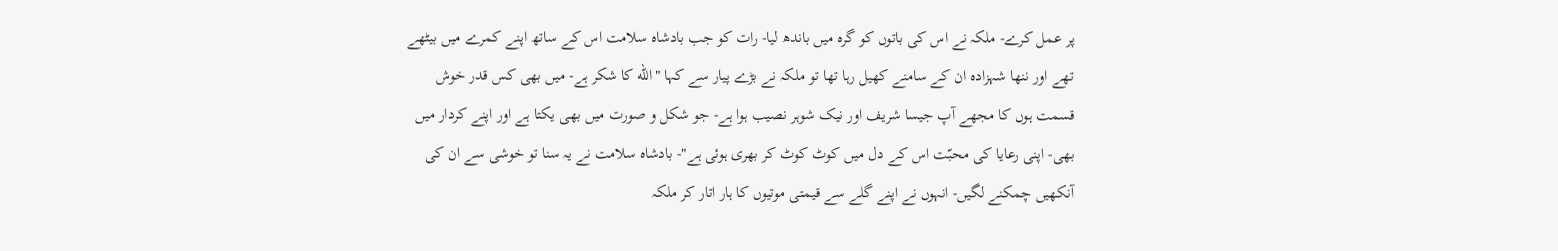پر عمل کرے- ملکہ نے اس کی باتوں کو گرہ میں باندھ لیا- رات کو جب بادشاہ سلامت اس کے ساتھ اپنے کمرے میں بیٹھے تھے اور ننھا شہزادہ ان کے سامنے کھیل رہا تھا تو ملکہ نے بڑے پیار سے کہا "الله کا شکر ہے- میں بھی کس قدر خوش قسمت ہوں کا مجھے آپ جیسا شریف اور نیک شوہر نصیب ہوا ہے- جو شکل و صورت میں بھی یکتا ہے اور اپنے کردار میں بھی- اپنی رعایا کی محبّت اس کے دل میں کوٹ کوٹ کر بھری ہوئی ہے"- بادشاہ سلامت نے یہ سنا تو خوشی سے ان کی آنکھیں چمکنے لگیں- انہوں نے اپنے گلے سے قیمتی موتیوں کا ہار اتار کر ملکہ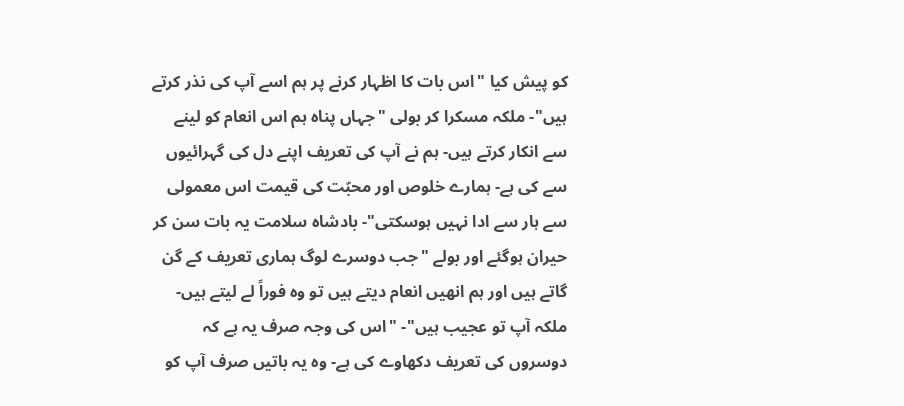کو پیش کیا "اس بات کا اظہار کرنے پر ہم اسے آپ کی نذر کرتے ہیں"- ملکہ مسکرا کر بولی "جہاں پناہ ہم اس انعام کو لینے سے انکار کرتے ہیں- ہم نے آپ کی تعریف اپنے دل کی گہرائیوں سے کی ہے- ہمارے خلوص اور محبّت کی قیمت اس معمولی سے ہار سے ادا نہیں ہوسکتی"- بادشاہ سلامت یہ بات سن کر حیران ہوگئے اور بولے "جب دوسرے لوگ ہماری تعریف کے گن گاتے ہیں اور ہم انھیں انعام دیتے ہیں تو وہ فوراً لے لیتے ہیں- ملکہ آپ تو عجیب ہیں"- "اس کی وجہ صرف یہ ہے کہ دوسروں کی تعریف دکھاوے کی ہے- وہ یہ باتیں صرف آپ کو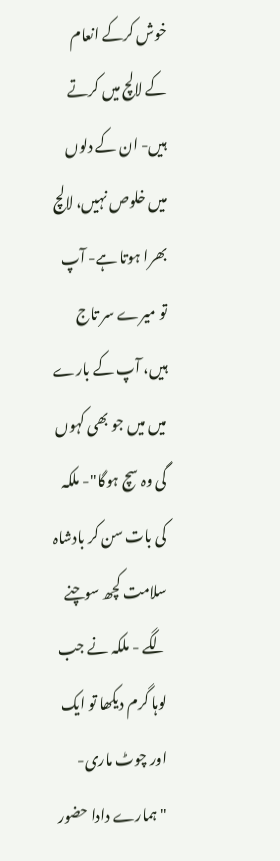خوش کرکے انعام کے لالچ میں کرتے ہیں- ان کے دلوں میں خلوص نہیں، لالچ بھرا ہوتا ہے- آپ تو میرے سر تاج ہیں، آپ کے بارے میں میں جو بھی کہوں گی وہ سچ ہوگا"- ملکہ کی بات سن کر بادشاہ سلامت کچھ سوچنے لگے - ملکہ نے جب لوہا گرم دیکھا تو ایک اور چوٹ ماری- "ہمارے دادا حضور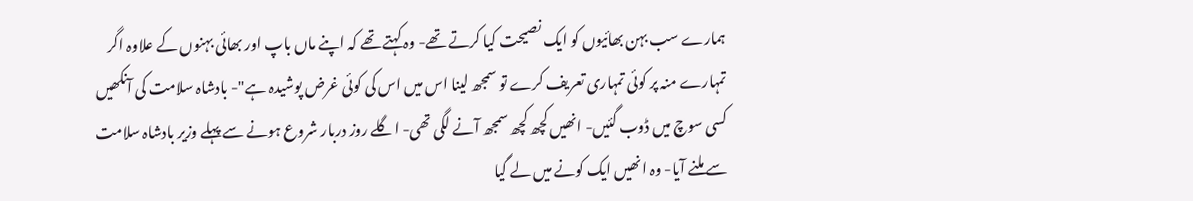ہمارے سب بہن بھائیوں کو ایک نصیحت کیا کرتے تھے- وہ کہتے تھے کہ اپنے ماں باپ اور بھائی بہنوں کے علاوہ اگر تمہارے منہ پر کوئی تمہاری تعریف کرے تو سمجھ لینا اس میں اس کی کوئی غرض پوشیدہ ہے"- بادشاہ سلامت کی آنکھیں کسی سوچ میں ڈوب گئیں- انھیں کچھ کچھ سمجھ آنے لگی تھی- اگلے روز دربار شروع ہونے سے پہلے وزیر بادشاہ سلامت سے ملنے آیا- وہ انھیں ایک کونے میں لے گیا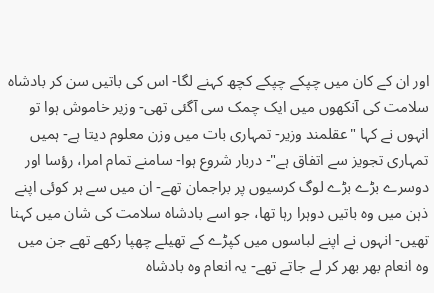اور ان کے کان میں چپکے چپکے کچھ کہنے لگا- اس کی باتیں سن کر بادشاہ سلامت کی آنکھوں میں ایک چمک سی آگئی تھی- وزیر خاموش ہوا تو انہوں نے کہا "عقلمند وزیر- تمہاری بات میں وزن معلوم دیتا ہے- ہمیں تمہاری تجویز سے اتفاق ہے"- دربار شروع ہوا- سامنے تمام امرا، رؤسا اور دوسرے بڑے بڑے لوگ کرسیوں پر براجمان تھے- ان میں سے ہر کوئی اپنے ذہن میں وہ باتیں دوہرا رہا تھا، جو اسے بادشاہ سلامت کی شان میں کہنا تھیں- انہوں نے اپنے لباسوں میں کپڑے کے تھیلے چھپا رکھے تھے جن میں وہ انعام بھر بھر کر لے جاتے تھے- یہ انعام وہ بادشاہ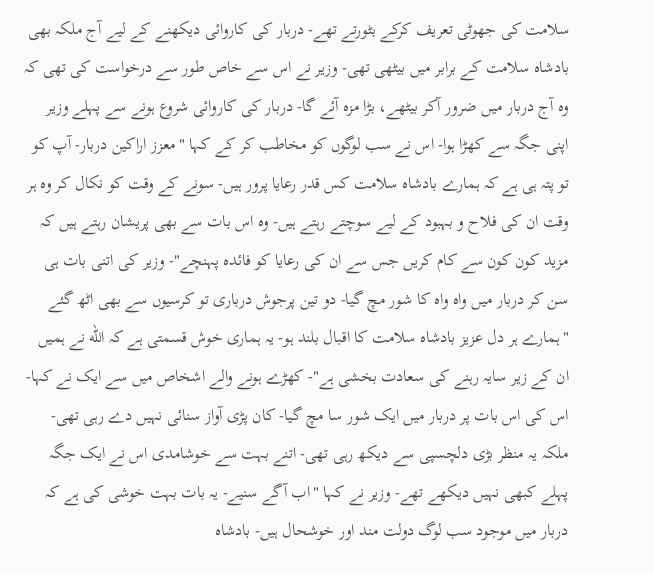سلامت کی جھوٹی تعریف کرکے بٹورتے تھے- دربار کی کاروائی دیکھنے کے لیے آج ملکہ بھی بادشاہ سلامت کے برابر میں بیٹھی تھی- وزیر نے اس سے خاص طور سے درخواست کی تھی کہ وہ آج دربار میں ضرور آکر بیٹھے، بڑا مزہ آئے گا- دربار کی کاروائی شروع ہونے سے پہلے وزیر اپنی جگہ سے کھڑا ہوا- اس نے سب لوگوں کو مخاطب کر کے کہا "معزز اراکین دربار- آپ کو تو پتہ ہی ہے کہ ہمارے بادشاہ سلامت کس قدر رعایا پرور ہیں- سونے کے وقت کو نکال کر وہ ہر وقت ان کی فلاح و بہبود کے لیے سوچتے رہتے ہیں- وہ اس بات سے بھی پریشان رہتے ہیں کہ مزید کون کون سے کام کریں جس سے ان کی رعایا کو فائدہ پہنچے"- وزیر کی اتنی بات ہی سن کر دربار میں واہ واہ کا شور مچ گیا- دو تین پرجوش درباری تو کرسیوں سے بھی اٹھ گئے "ہمارے ہر دل عزیز بادشاہ سلامت کا اقبال بلند ہو- یہ ہماری خوش قسمتی ہے کہ الله نے ہمیں ان کے زیر سایہ رہنے کی سعادت بخشی ہے"- کھڑے ہونے والے اشخاص میں سے ایک نے کہا- اس کی اس بات پر دربار میں ایک شور سا مچ گیا- کان پڑی آواز سنائی نہیں دے رہی تھی- ملکہ یہ منظر بڑی دلچسپی سے دیکھ رہی تھی- اتنے بہت سے خوشامدی اس نے ایک جگہ پہلے کبھی نہیں دیکھے تھے- وزیر نے کہا "اب آگے سنیے- یہ بات بہت خوشی کی ہے کہ دربار میں موجود سب لوگ دولت مند اور خوشحال ہیں- بادشاہ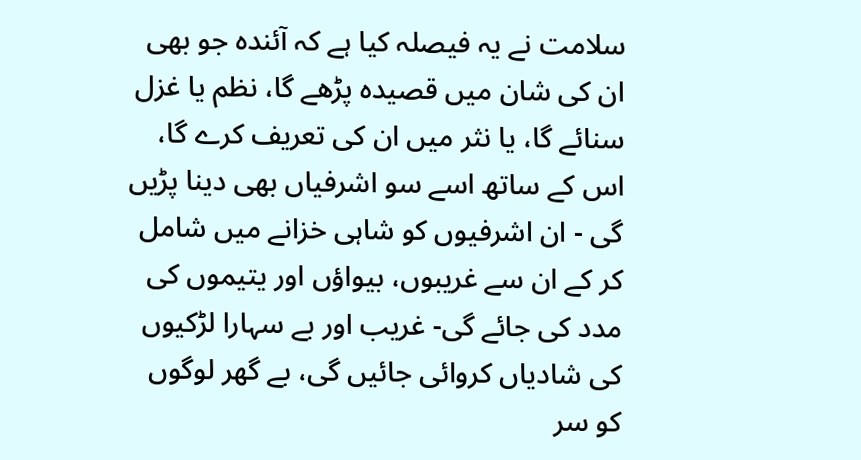سلامت نے یہ فیصلہ کیا ہے کہ آئندہ جو بھی ان کی شان میں قصیدہ پڑھے گا، نظم یا غزل سنائے گا، یا نثر میں ان کی تعریف کرے گا، اس کے ساتھ اسے سو اشرفیاں بھی دینا پڑیں گی - ان اشرفیوں کو شاہی خزانے میں شامل کر کے ان سے غریبوں، بیواؤں اور یتیموں کی مدد کی جائے گی- غریب اور بے سہارا لڑکیوں کی شادیاں کروائی جائیں گی، بے گھر لوگوں کو سر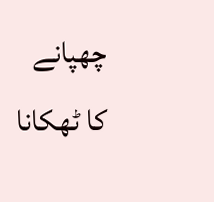چھپانے کا ٹھکانا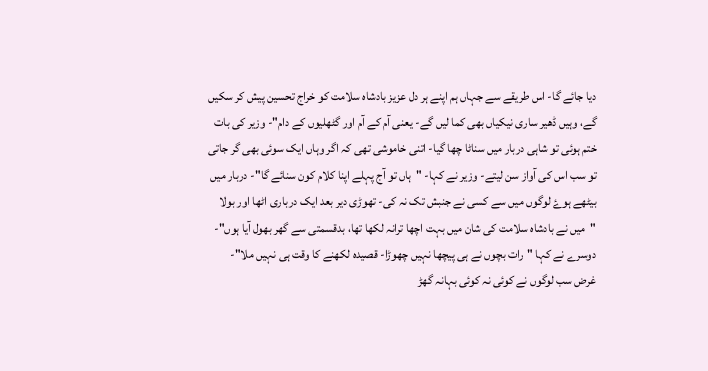دیا جائے گا- اس طریقے سے جہاں ہم اپنے ہر دل عزیز بادشاہ سلامت کو خراج تحسین پیش کر سکیں گے، وہیں ڈھیر ساری نیکیاں بھی کما لیں گے- یعنی آم کے آم اور گٹھلیوں کے دام"- وزیر کی بات ختم ہوئی تو شاہی دربار میں سناٹا چھا گیا- اتنی خاموشی تھی کہ اگر وہاں ایک سوئی بھی گر جاتی تو سب اس کی آواز سن لیتے- وزیر نے کہا- "ہاں تو آج پہلے اپنا کلام کون سنائے گا"- دربار میں بیٹھے ہوۓ لوگوں میں سے کسی نے جنبش تک نہ کی- تھوڑی دیر بعد ایک درباری اٹھا اور بولا "میں نے بادشاہ سلامت کی شان میں بہت اچھا ترانہ لکھا تھا، بدقسمتی سے گھر بھول آیا ہوں"- دوسرے نے کہا "رات بچوں نے ہی پیچھا نہیں چھوڑا- قصیدہ لکھنے کا وقت ہی نہیں ملا"- غرض سب لوگوں نے کوئی نہ کوئی بہانہ گھڑ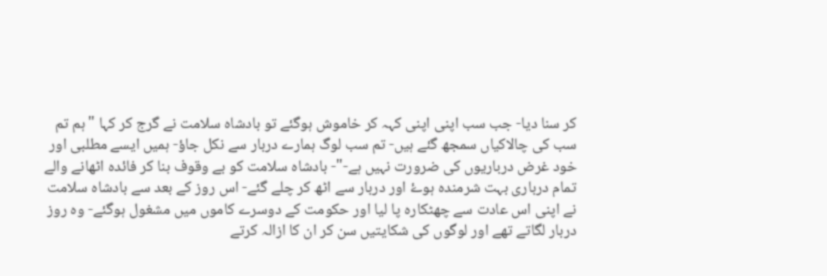کر سنا دیا- جب سب اپنی اپنی کہہ کر خاموش ہوگئے تو بادشاہ سلامت نے گرج کر کہا "ہم تم سب کی چالاکیاں سمجھ گئے ہیں- تم سب لوگ ہمارے دربار سے نکل جاؤ- ہمیں ایسے مطلبی اور خود غرض درباریوں کی ضرورت نہیں ہے-"- بادشاہ سلامت کو بے وقوف بنا کر فائدہ اٹھانے والے تمام درباری بہت شرمندہ ہوۓ اور دربار سے اٹھ کر چلے گئے- اس روز کے بعد سے بادشاہ سلامت نے اپنی اس عادت سے چھٹکارہ پا لیا اور حکومت کے دوسرے کاموں میں مشغول ہوگئے- وہ روز دربار لگاتے تھے اور لوگوں کی شکایتیں سن کر ان کا ازالہ کرتے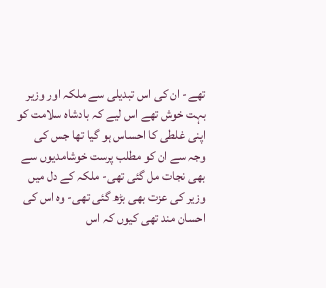تھے- ان کی اس تبدیلی سے ملکہ اور وزیر بہت خوش تھے اس لیے کہ بادشاہ سلامت کو اپنی غلطی کا احساس ہو گیا تھا جس کی وجہ سے ان کو مطلب پرست خوشامدیوں سے بھی نجات مل گئی تھی- ملکہ کے دل میں وزیر کی عزت بھی بڑھ گئی تھی- وہ اس کی احسان مند تھی کیوں کہ اس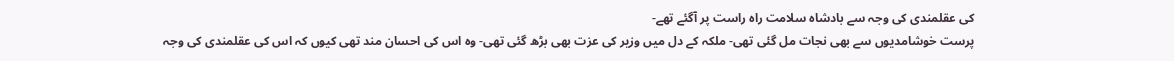کی عقلمندی کی وجہ سے بادشاہ سلامت راہ راست پر آگئے تھے-
پرست خوشامدیوں سے بھی نجات مل گئی تھی- ملکہ کے دل میں وزیر کی عزت بھی بڑھ گئی تھی- وہ اس کی احسان مند تھی کیوں کہ اس کی عقلمندی کی وجہ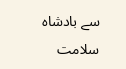سے بادشاہ سلامت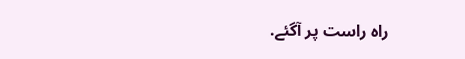راہ راست پر آگئے.